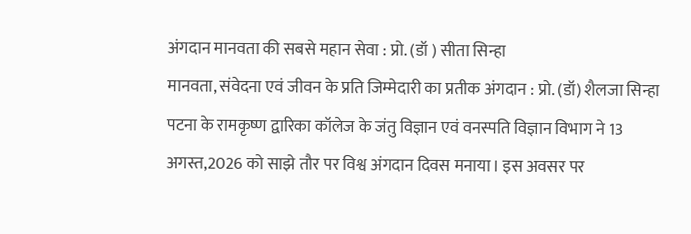अंगदान मानवता की सबसे महान सेवा : प्रो. (डॉ ) सीता सिन्हा
मानवता, संवेदना एवं जीवन के प्रति जिम्मेदारी का प्रतीक अंगदान : प्रो. (डॉ) शैलजा सिन्हा
पटना के रामकृष्ण द्वारिका कॉलेज के जंतु विज्ञान एवं वनस्पति विज्ञान विभाग ने 13 अगस्त,2026 को साझे तौर पर विश्व अंगदान दिवस मनाया। इस अवसर पर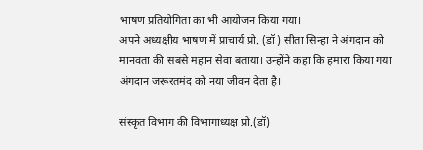भाषण प्रतियोगिता का भी आयोजन किया गया।
अपने अध्यक्षीय भाषण में प्राचार्य प्रो. (डॉ ) सीता सिन्हा ने अंगदान को मानवता की सबसे महान सेवा बताया। उन्होंने कहा कि हमारा किया गया अंगदान जरूरतमंद को नया जीवन देता है।

संस्कृत विभाग की विभागाध्यक्ष प्रो.(डॉ)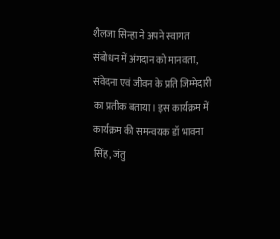शैलजा सिन्हा ने अपने स्वागत संबोधन में अंगदान को मानवता, संवेदना एवं जीवन के प्रति जिम्मेदारी का प्रतीक बताया। इस कार्यक्रम में कार्यक्रम की समन्वयक डॉ भावना सिंह, जंतु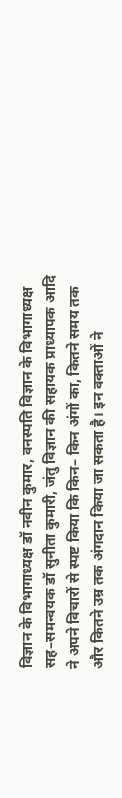विज्ञान के विभागाध्यक्ष डॉ नवीन कुमार, वनस्पति विज्ञान के विभागाध्यक्ष सह–समन्वयक डॉ सुनीता कुमारी, जंतु विज्ञान की सहायक प्राध्यापक आदि ने अपने विचारों से स्पष्ट किया कि किन– किन अंगों का, कितने समय तक और कितने उम्र तक अंगदान किया जा सकता है। इन वक्ताओं ने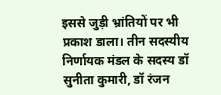इससे जुड़ी भ्रांतियों पर भी प्रकाश डाला। तीन सदस्यीय निर्णायक मंडल के सदस्य डॉ सुनीता कुमारी, डॉ रंजन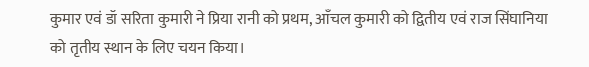कुमार एवं डॉ सरिता कुमारी ने प्रिया रानी को प्रथम, आँचल कुमारी को द्वितीय एवं राज सिंघानिया को तृतीय स्थान के लिए चयन किया।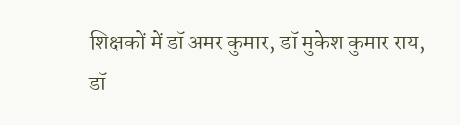शिक्षकों में डॉ अमर कुमार, डॉ मुकेश कुमार राय, डॉ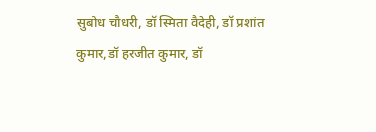सुबोध चौधरी, डॉ स्मिता वैदेही, डॉ प्रशांत कुमार,डॉ हरजीत कुमार, डॉ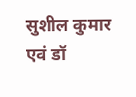सुशील कुमार एवं डॉ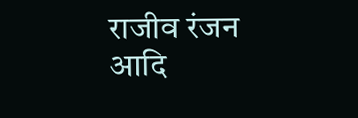राजीव रंजन आदि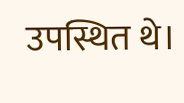उपस्थित थे।